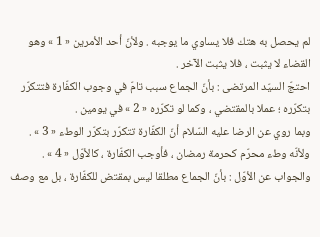لم يحصل به هتك فلا يساوي ما يوجبه . ولأنّ أحد الأمرين « 1 » وهو القضاء لا يثبت ، فلا يثبت الآخر .
احتجّ السيّد المرتضى : بأنّ الجماع سبب تامّ في وجوب الكفّارة فتتكرّر بتكرّره ؛ عملا بالمقتضي ، وكما لو تكرّره « 2 » في يومين .
وبما روي عن الرضا عليه السّلام أنّ الكفّارة تتكرّر بتكرّر الوطء « 3 » . ولأنّه وطء محرّم كحرمة رمضان ، فأوجب الكفّارة ، كالأوّل « 4 » .
والجواب عن الأوّل : بأنّ الجماع مطلقا ليس بمقتض للكفّارة ، بل مع وصف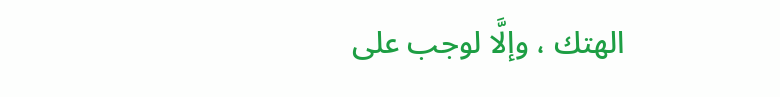الهتك ، وإلَّا لوجب على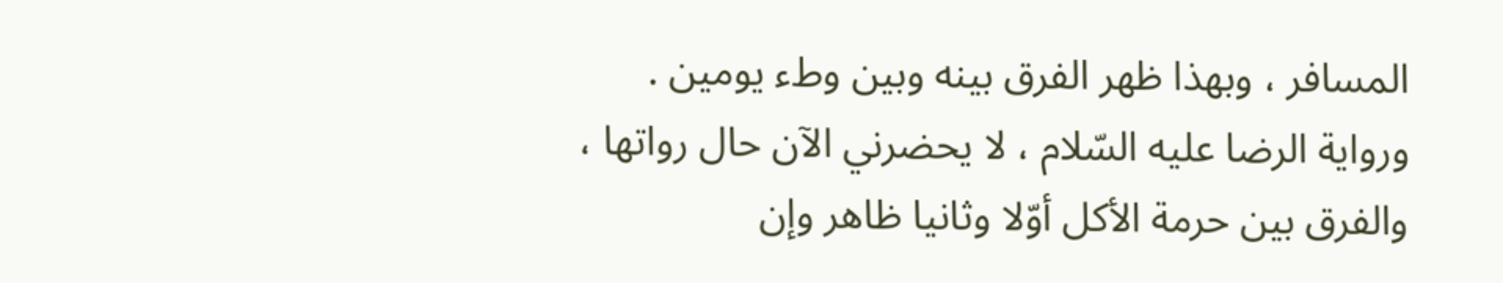المسافر ، وبهذا ظهر الفرق بينه وبين وطء يومين .
ورواية الرضا عليه السّلام ، لا يحضرني الآن حال رواتها ، والفرق بين حرمة الأكل أوّلا وثانيا ظاهر وإن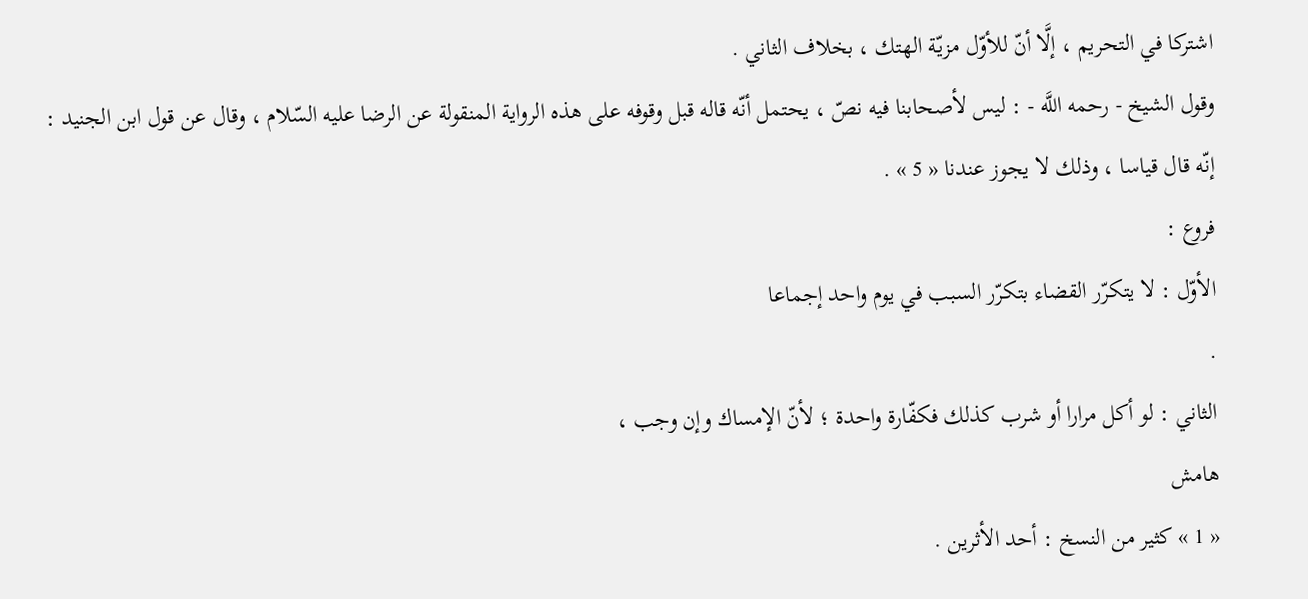اشتركا في التحريم ، إلَّا أنّ للأوّل مزيّة الهتك ، بخلاف الثاني .
وقول الشيخ - رحمه اللَّه - : ليس لأصحابنا فيه نصّ ، يحتمل أنّه قاله قبل وقوفه على هذه الرواية المنقولة عن الرضا عليه السّلام ، وقال عن قول ابن الجنيد :
إنّه قال قياسا ، وذلك لا يجوز عندنا « 5 » .
فروع :
الأوّل : لا يتكرّر القضاء بتكرّر السبب في يوم واحد إجماعا
.
الثاني : لو أكل مرارا أو شرب كذلك فكفّارة واحدة ؛ لأنّ الإمساك وإن وجب ،
هامش
« 1 » كثير من النسخ : أحد الأثرين .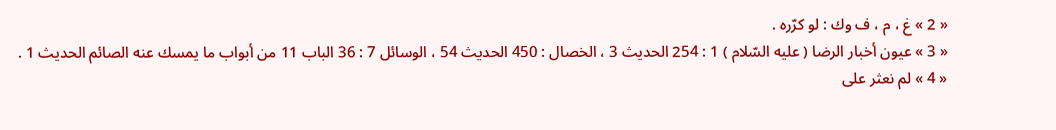« 2 » غ ، م ، ف وك : لو كرّره .
« 3 » عيون أخبار الرضا ( عليه السّلام ) 1 : 254 الحديث 3 ، الخصال : 450 الحديث 54 ، الوسائل 7 : 36 الباب 11 من أبواب ما يمسك عنه الصائم الحديث 1 .
« 4 » لم نعثر على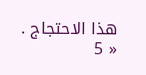هذا الاحتجاج .
« 5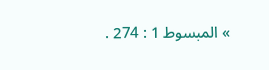» المبسوط 1 : 274 .